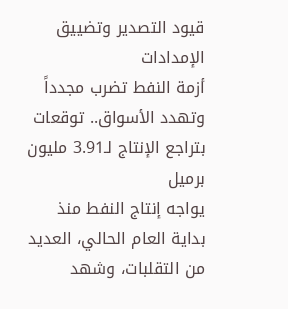قيود التصدير وتضييق الإمدادات
أزمة النفط تضرب مجدداً وتهدد الأسواق.. توقعات بتراجع الإنتاج لـ3.91 مليون برميل
يواجه إنتاج النفط منذ بداية العام الحالي، العديد من التقلبات، وشهد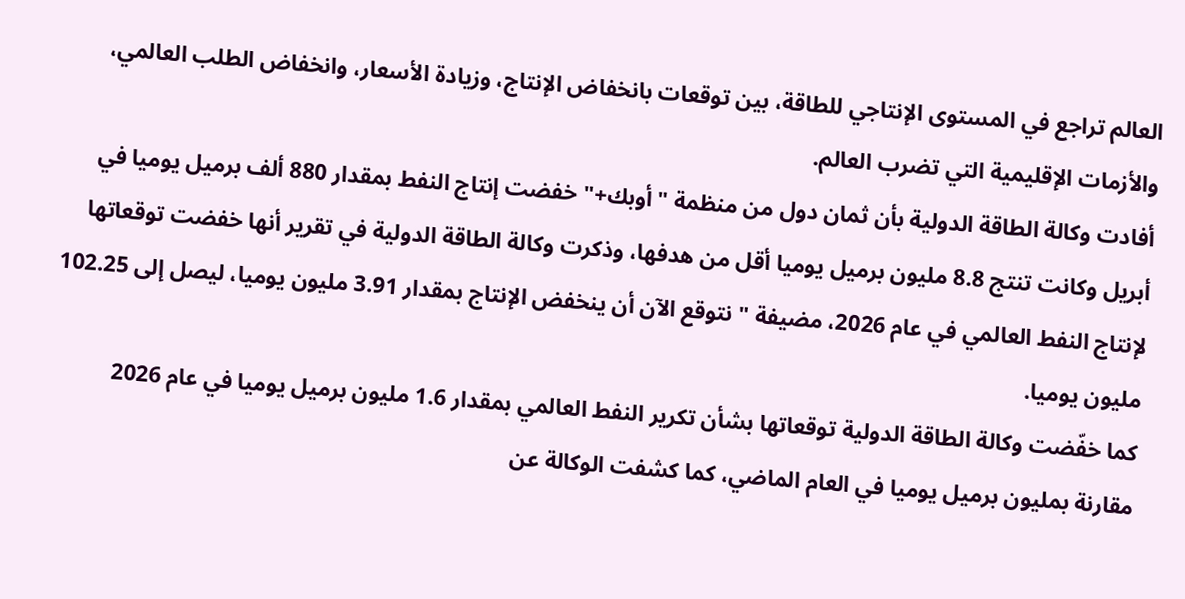العالم تراجع في المستوى الإنتاجي للطاقة، بين توقعات بانخفاض الإنتاج، وزيادة الأسعار، وانخفاض الطلب العالمي، والأزمات الإقليمية التي تضرب العالم.
أفادت وكالة الطاقة الدولية بأن ثمان دول من منظمة "أوبك+" خفضت إنتاج النفط بمقدار 880 ألف برميل يوميا في أبريل وكانت تنتج 8.8 مليون برميل يوميا أقل من هدفها، وذكرت وكالة الطاقة الدولية في تقرير أنها خفضت توقعاتها لإنتاج النفط العالمي في عام 2026، مضيفة " نتوقع الآن أن ينخفض الإنتاج بمقدار 3.91 مليون يوميا، ليصل إلى 102.25 مليون يوميا.
كما خفّضت وكالة الطاقة الدولية توقعاتها بشأن تكرير النفط العالمي بمقدار 1.6 مليون برميل يوميا في عام 2026 مقارنة بمليون برميل يوميا في العام الماضي، كما كشفت الوكالة عن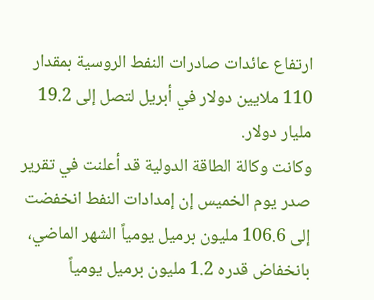ارتفاع عائدات صادرات النفط الروسية بمقدار 110 ملايين دولار في أبريل لتصل إلى 19.2 مليار دولار.
وكانت وكالة الطاقة الدولية قد أعلنت في تقرير صدر يوم الخميس إن إمدادات النفط انخفضت إلى 106.6 مليون برميل يومياً الشهر الماضي، بانخفاض قدره 1.2 مليون برميل يومياً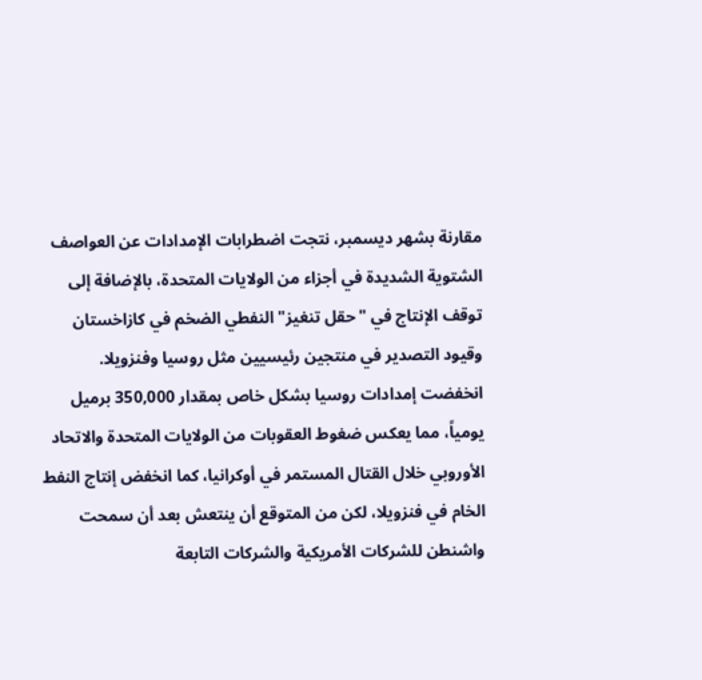مقارنة بشهر ديسمبر، نتجت اضطرابات الإمدادات عن العواصف الشتوية الشديدة في أجزاء من الولايات المتحدة، بالإضافة إلى توقف الإنتاج في "حقل تنغيز" النفطي الضخم في كازاخستان وقيود التصدير في منتجين رئيسيين مثل روسيا وفنزويلا.
انخفضت إمدادات روسيا بشكل خاص بمقدار 350,000 برميل يومياً، مما يعكس ضغوط العقوبات من الولايات المتحدة والاتحاد الأوروبي خلال القتال المستمر في أوكرانيا، كما انخفض إنتاج النفط الخام في فنزويلا، لكن من المتوقع أن ينتعش بعد أن سمحت واشنطن للشركات الأمريكية والشركات التابعة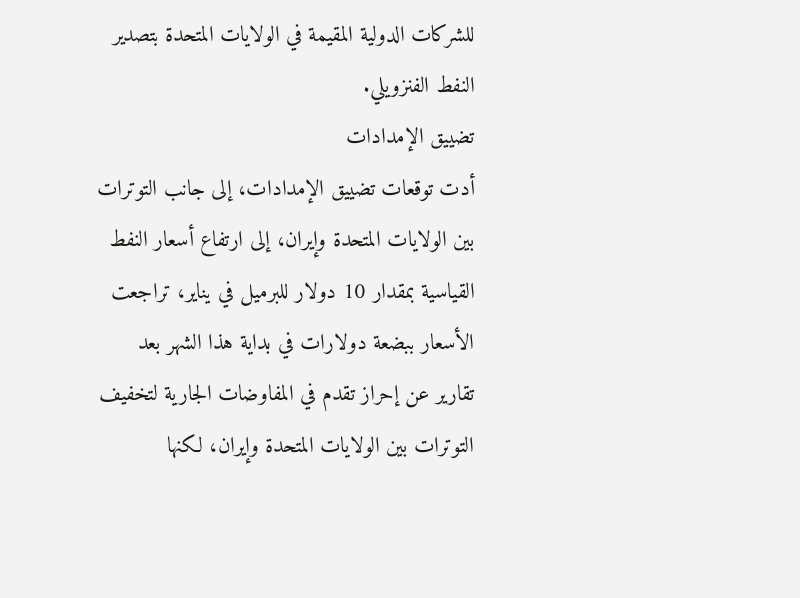للشركات الدولية المقيمة في الولايات المتحدة بتصدير النفط الفنزويلي.
تضييق الإمدادات
أدت توقعات تضييق الإمدادات، إلى جانب التوترات بين الولايات المتحدة وإيران، إلى ارتفاع أسعار النفط القياسية بمقدار 10 دولار للبرميل في يناير، تراجعت الأسعار ببضعة دولارات في بداية هذا الشهر بعد تقارير عن إحراز تقدم في المفاوضات الجارية لتخفيف التوترات بين الولايات المتحدة وإيران، لكنها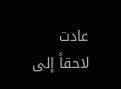عادت لاحقاً إلى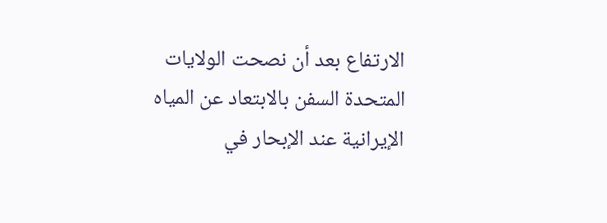الارتفاع بعد أن نصحت الولايات المتحدة السفن بالابتعاد عن المياه الإيرانية عند الإبحار في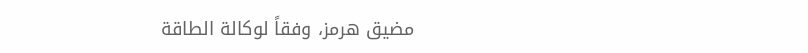مضيق هرمز، وفقاً لوكالة الطاقة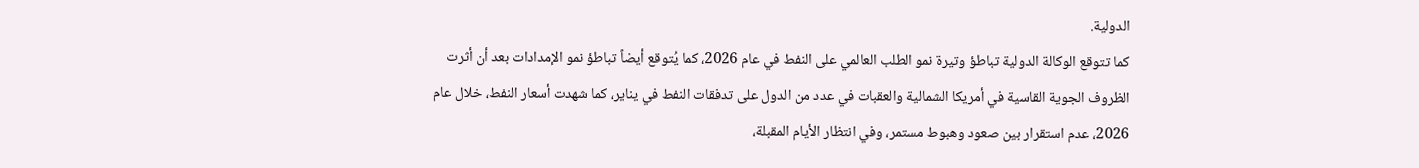الدولية.
كما تتوقع الوكالة الدولية تباطؤ وتيرة نمو الطلب العالمي على النفط في عام 2026، كما يُتوقع أيضاً تباطؤ نمو الإمدادات بعد أن أثرت الظروف الجوية القاسية في أمريكا الشمالية والعقبات في عدد من الدول على تدفقات النفط في يناير، كما شهدت أسعار النفط، خلال عام 2026، عدم استقرار بين صعود وهبوط مستمر، وفي انتظار الأيام المقبلة،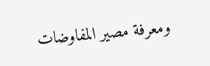ومعرفة مصير المفاوضات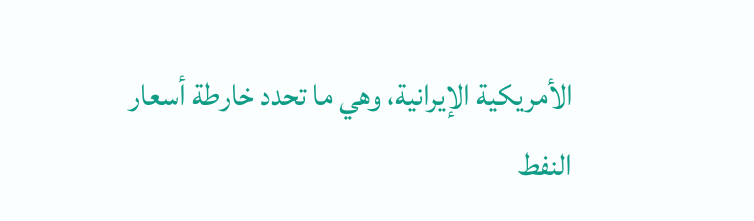الأمريكية الإيرانية، وهي ما تحدد خارطة أسعار النفط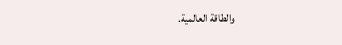والطاقة العالمية.